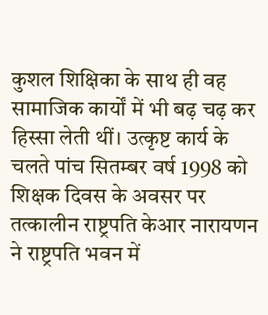कुशल शिक्षिका के साथ ही वह सामाजिक कार्यों में भी बढ़ चढ़ कर हिस्सा लेती थीं। उत्कृष्ट कार्य के चलते पांच सितम्बर वर्ष 1998 को शिक्षक दिवस के अवसर पर तत्कालीन राष्ट्रपति केआर नारायणन ने राष्ट्रपति भवन में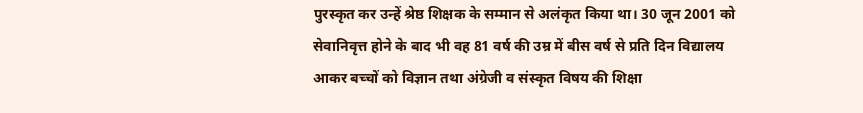पुरस्कृत कर उन्हें श्रेष्ठ शिक्षक के सम्मान से अलंकृत किया था। 30 जून 2001 को सेवानिवृत्त होने के बाद भी वह 81 वर्ष की उम्र में बीस वर्ष से प्रति दिन विद्यालय आकर बच्चों को विज्ञान तथा अंग्रेजी व संस्कृत विषय की शिक्षा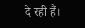दे रही हैं।